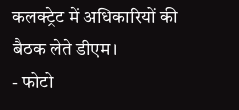कलक्ट्रेट में अधिकारियों की बैठक लेते डीएम।
- फोटो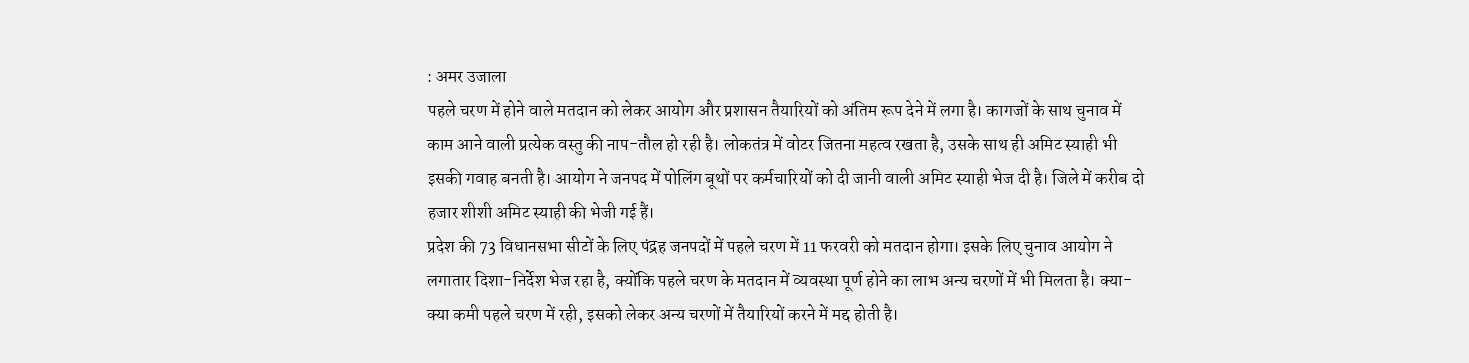: अमर उजाला
पहले चरण में होने वाले मतदान को लेकर आयोग और प्रशासन तैयारियों को अंतिम रूप देने में लगा है। कागजों के साथ चुनाव में काम आने वाली प्रत्येक वस्तु की नाप-तौल हो रही है। लोकतंत्र में वोटर जितना महत्व रखता है, उसके साथ ही अमिट स्याही भी इसकी गवाह बनती है। आयोग ने जनपद में पोलिंग बूथों पर कर्मचारियों को दी जानी वाली अमिट स्याही भेज दी है। जिले में करीब दो हजार शीशी अमिट स्याही की भेजी गई हैं।
प्रदेश की 73 विधानसभा सीटों के लिए पंद्रह जनपदों में पहले चरण में 11 फरवरी को मतदान होगा। इसके लिए चुनाव आयोग ने लगातार दिशा-निर्देश भेज रहा है, क्योंकि पहले चरण के मतदान में व्यवस्था पूर्ण होने का लाभ अन्य चरणों में भी मिलता है। क्या-क्या कमी पहले चरण में रही, इसको लेकर अन्य चरणों में तैयारियों करने में मद्द होती है।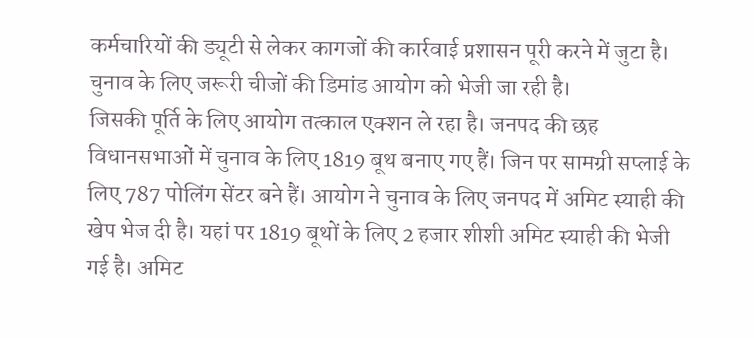कर्मचारियों की ड्यूटी से लेकर कागजों की कार्रवाई प्रशासन पूरी करने में जुटा है। चुनाव के लिए जरूरी चीजों की डिमांड आयोग को भेजी जा रही है।
जिसकी पूर्ति के लिए आयोग तत्काल एक्शन ले रहा है। जनपद की छह विधानसभाओं में चुनाव के लिए 1819 बूथ बनाए गए हैं। जिन पर सामग्री सप्लाई के लिए 787 पोलिंग सेंटर बने हैं। आयोग ने चुनाव के लिए जनपद में अमिट स्याही की खेप भेज दी है। यहां पर 1819 बूथों के लिए 2 हजार शीशी अमिट स्याही की भेजी गई है। अमिट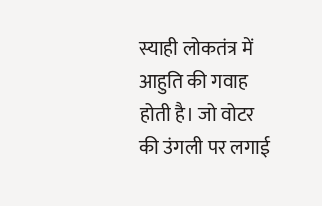स्याही लोकतंत्र में आहुति की गवाह होती है। जो वोटर की उंगली पर लगाई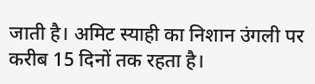जाती है। अमिट स्याही का निशान उंगली पर करीब 15 दिनों तक रहता है।